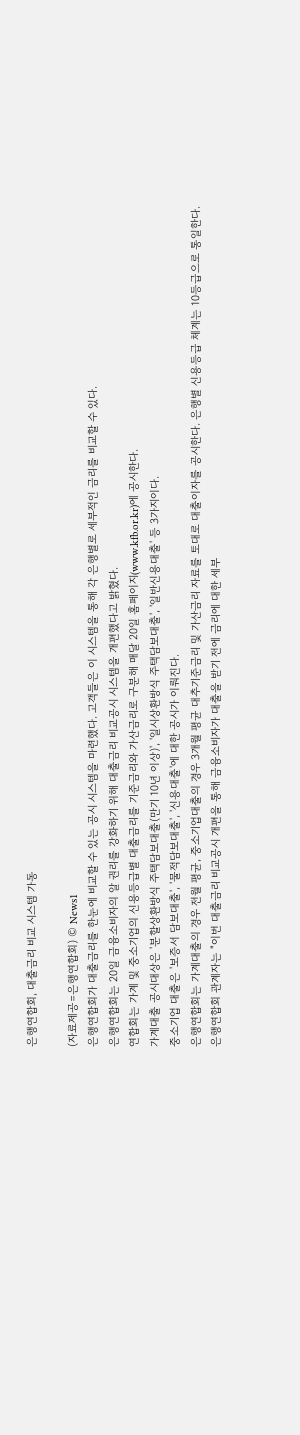은행연합회, 대출금리 비교 시스템 가동

(자료제공=은행연합회) © News1
은행연합회가 대출금리를 한눈에 비교할 수 있는 공시 시스템을 마련했다. 고객들은 이 시스템을 통해 각 은행별로 세부적인 금리를 비교할 수 있다.
은행연합회는 20일 금융소비자의 알 권리를 강화하기 위해 대출금리 비교공시 시스템을 개편했다고 밝혔다.
연합회는 가계 및 중소기업의 신용등급별 대출금리를 기준금리와 가산금리로 구분해 매달 20일 홈페이지(www.kfb.or.kr)에 공시한다.
가계대출 공시대상은 '분할상환방식 주택담보대출(만기 10년 이상)', '일시상환방식 주택담보대출', '일반신용대출' 등 3가지이다.
중소기업 대출은 '보증서 담보대출', '물적담보대출', '신용대출'에 대한 공시가 이뤄진다.
은행연합회는 가계대출의 경우 전월 평균, 중소기업대출의 경우 3개월 평균 대추기준금리 및 가산금리 자료를 토대로 대출이자를 공시한다. 은행별 신용등급 체계는 10등급으로 통일한다.
은행연합회 관계자는 "이번 대출금리 비교공시 개편을 통해 금융소비자가 대출을 받기 전에 금리에 대한 세부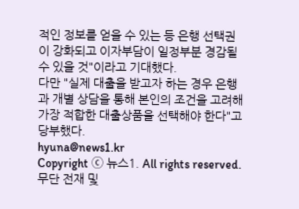적인 정보를 얻을 수 있는 등 은행 선택권이 강화되고 이자부담이 일정부분 경감될 수 있을 것"이라고 기대했다.
다만 "실제 대출을 받고자 하는 경우 은행과 개별 상담을 통해 본인의 조건을 고려해 가장 적합한 대출상품을 선택해야 한다"고 당부했다.
hyuna@news1.kr
Copyright ⓒ 뉴스1. All rights reserved. 무단 전재 및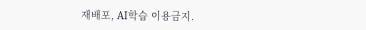재배포, AI학습 이용금지.